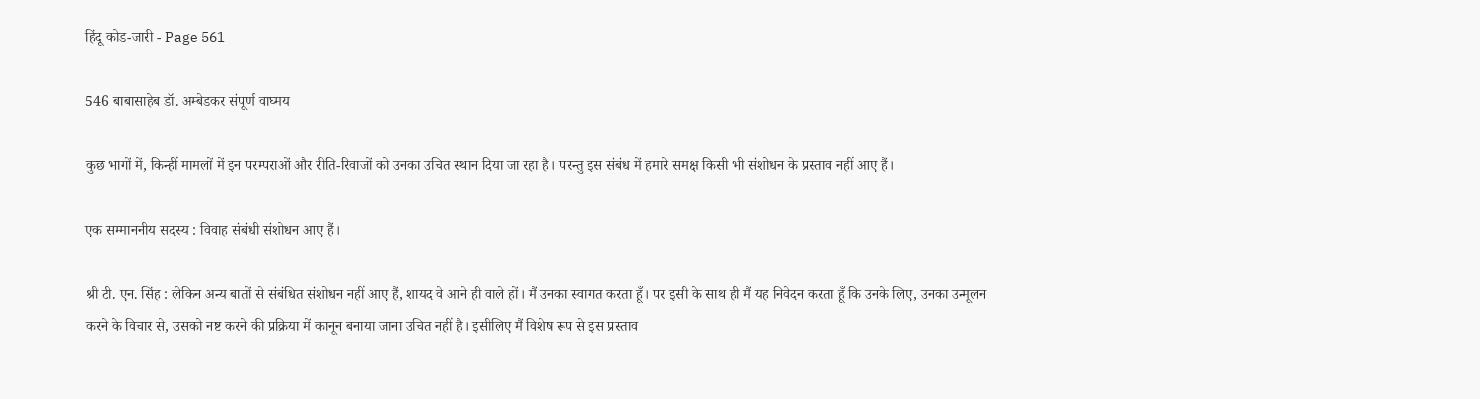हिंदू कोड-जारी - Page 561

546 बाबासाहेब डॉ. अम्बेडकर संपूर्ण वाघ्मय

कुछ भागों में, किन्हीं मामलों में इन परम्पराओं और रीति-रिवाजों को उनका उचित स्थान दिया जा रहा है। परन्तु इस संबंध में हमारे समक्ष किसी भी संशोधन के प्रस्ताव नहीं आए हैं।

एक सम्माननीय सदस्य : विवाह संबंधी संशोधन आए हैं।

श्री टी. एन. सिंह : लेकिन अन्य बातों से संबंधित संशोधन नहीं आए हैं, शायद वे आने ही वाले हों। मैं उनका स्वागत करता हूँ। पर इसी के साथ ही मैं यह निवेदन करता हूँ कि उनके लिए, उनका उन्मूलन करने के विचार से, उसको नष्ट करने की प्रक्रिया में कानून बनाया जाना उचित नहीं है। इसीलिए मैं विशेष रूप से इस प्रस्ताव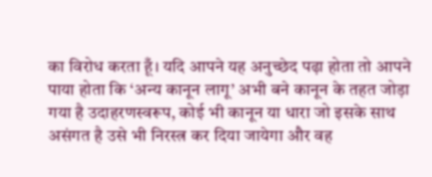का विरोध करता हूँ। यदि आपने यह अनुच्छेद पढ़ा होता तो आपने पाया होता कि ‘अन्य कानून लागू’ अभी बने कानून के तहत जोड़ा गया है उदाहरणस्वरूप, कोई भी कानून या धारा जो इसके साथ असंगत है उसे भी निरस्त्र कर दिया जायेगा और वह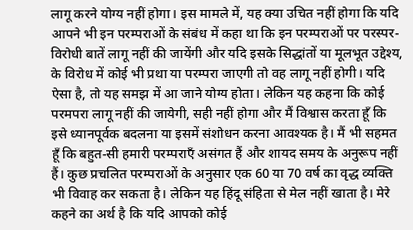लागू करने योग्य नहीं होगा। इस मामले में, यह क्या उचित नहीं होगा कि यदि आपने भी इन परम्पराओं के संबंध में कहा था कि इन परम्पराओं पर परस्पर-विरोधी बातें लागू नहीं की जायेंगी और यदि इसके सिद्धांतों या मूलभूत उद्देश्य, के विरोध में कोई भी प्रथा या परम्परा जाएगी तो वह लागू नहीं होगी। यदि ऐसा है, तो यह समझ में आ जाने योग्य होता। लेकिन यह कहना कि कोई परमपरा लागू नहीं की जायेगी, सही नहीं होगा और मैं विश्वास करता हूँ कि इसे ध्यानपूर्वक बदलना या इसमें संशोधन करना आवश्यक है। मैं भी सहमत हूँ कि बहुत-सी हमारी परम्पराएँ असंगत हैं और शायद समय के अनुरूप नहीं हैं। कुछ प्रचलित परम्पराओं के अनुसार एक 60 या 70 वर्ष का वृद्ध व्यक्ति भी विवाह कर सकता है। लेकिन यह हिंदू संहिता से मेल नहीं खाता है। मेरे कहने का अर्थ है कि यदि आपको कोई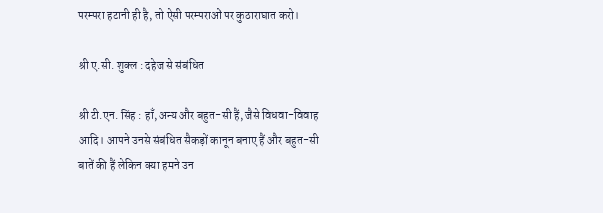परम्परा हटानी ही है, तो ऐसी परम्पराओं पर कुठाराघात करो।

श्री ए.सी. शुक्ल : दहेज से संबंधित

श्री टी.एन. सिंह : हाँ, अन्य और बहुत-सी हैं, जैसे विधवा-विवाह आदि। आपने उनसे संबंधित सैकड़ों कानून बनाए हैं और बहुत-सी बातें की हैं लेकिन क्या हमने उन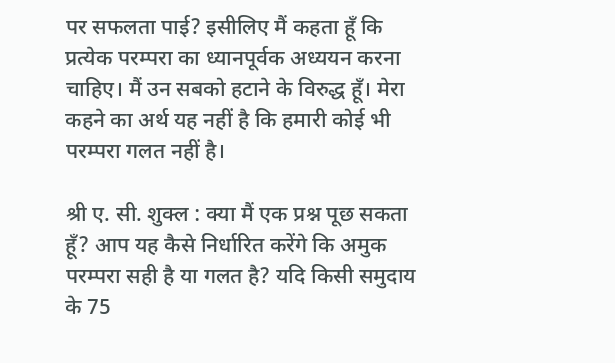पर सफलता पाई? इसीलिए मैं कहता हूँ कि प्रत्येक परम्परा का ध्यानपूर्वक अध्ययन करना चाहिए। मैं उन सबको हटाने के विरुद्ध हूँ। मेरा कहने का अर्थ यह नहीं है कि हमारी कोई भी परम्परा गलत नहीं है।

श्री ए. सी. शुक्ल : क्या मैं एक प्रश्न पूछ सकता हूँ? आप यह कैसे निर्धारित करेंगे कि अमुक परम्परा सही है या गलत है? यदि किसी समुदाय के 75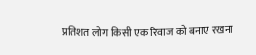प्रतिशत लोग किसी एक रिवाज को बनाए रखना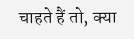चाहते हैं तो, क्या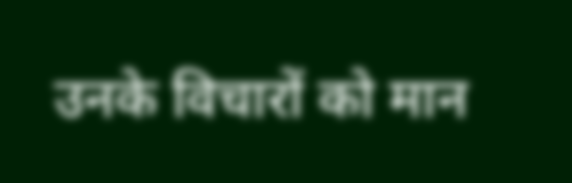उनके विचारों को मान